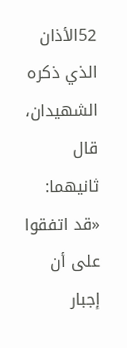52الأذان الذي ذكره الشهيدان، قال ثانيهما: «قد اتفقوا على أن إجبار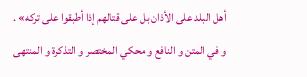أهل البلد على الأذان بل على قتالهم إذا أطبقوا على تركه» .
و في المتن و النافع و محكي المختصر و التذكرة و المنتهى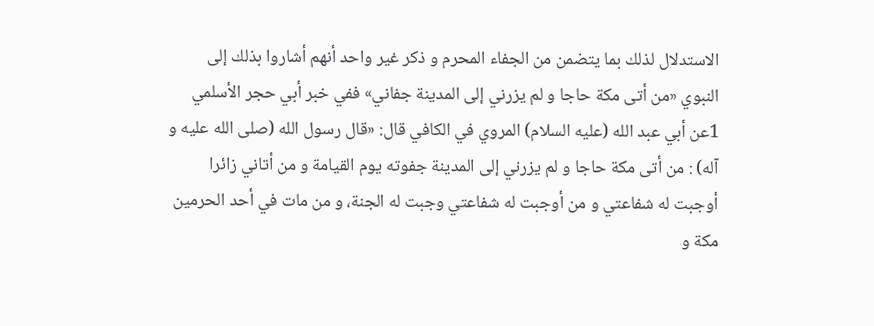الاستدلال لذلك بما يتضمن من الجفاء المحرم و ذكر غير واحد أنهم أشاروا بذلك إلى النبوي «من أتى مكة حاجا و لم يزرني إلى المدينة جفاني» ففي خبر أبي حجر الأسلمي 1عن أبي عبد الله (عليه السلام) المروي في الكافي قال: «قال رسول الله (صلى الله عليه و آله) : من أتى مكة حاجا و لم يزرني إلى المدينة جفوته يوم القيامة و من أتاني زائرا أوجبت له شفاعتي و من أوجبت له شفاعتي وجبت له الجنة، و من مات في أحد الحرمين مكة و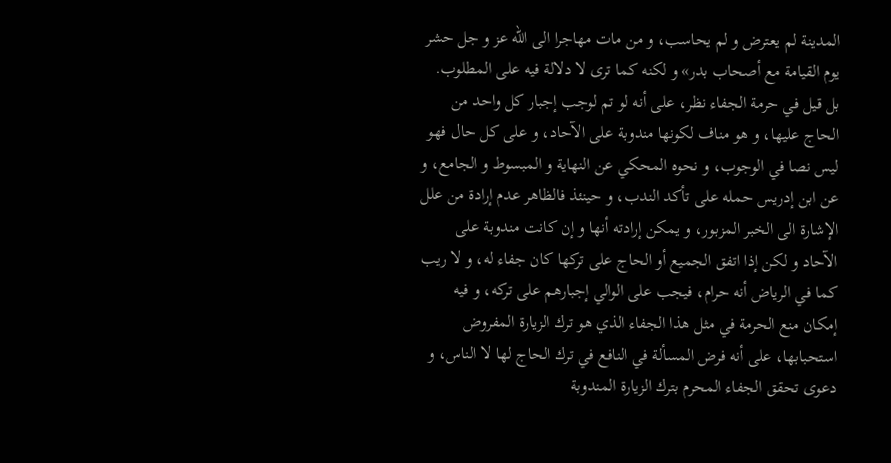المدينة لم يعترض و لم يحاسب، و من مات مهاجرا الى الله عز و جل حشر يوم القيامة مع أصحاب بدر» و لكنه كما ترى لا دلالة فيه على المطلوب. بل قيل في حرمة الجفاء نظر، على أنه لو تم لوجب إجبار كل واحد من الحاج عليها، و هو مناف لكونها مندوبة على الآحاد، و على كل حال فهو ليس نصا في الوجوب، و نحوه المحكي عن النهاية و المبسوط و الجامع، و عن ابن إدريس حمله على تأكد الندب، و حينئذ فالظاهر عدم إرادة من علل الإشارة الى الخبر المزبور، و يمكن إرادته أنها و إن كانت مندوبة على الآحاد و لكن إذا اتفق الجميع أو الحاج على تركها كان جفاء له، و لا ريب كما في الرياض أنه حرام، فيجب على الوالي إجبارهم على تركه، و فيه إمكان منع الحرمة في مثل هذا الجفاء الذي هو ترك الزيارة المفروض استحبابها، على أنه فرض المسألة في النافع في ترك الحاج لها لا الناس، و دعوى تحقق الجفاء المحرم بترك الزيارة المندوبة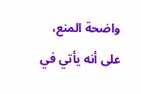واضحة المنع، على أنه يأتي في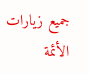جميع زيارات الأئمة